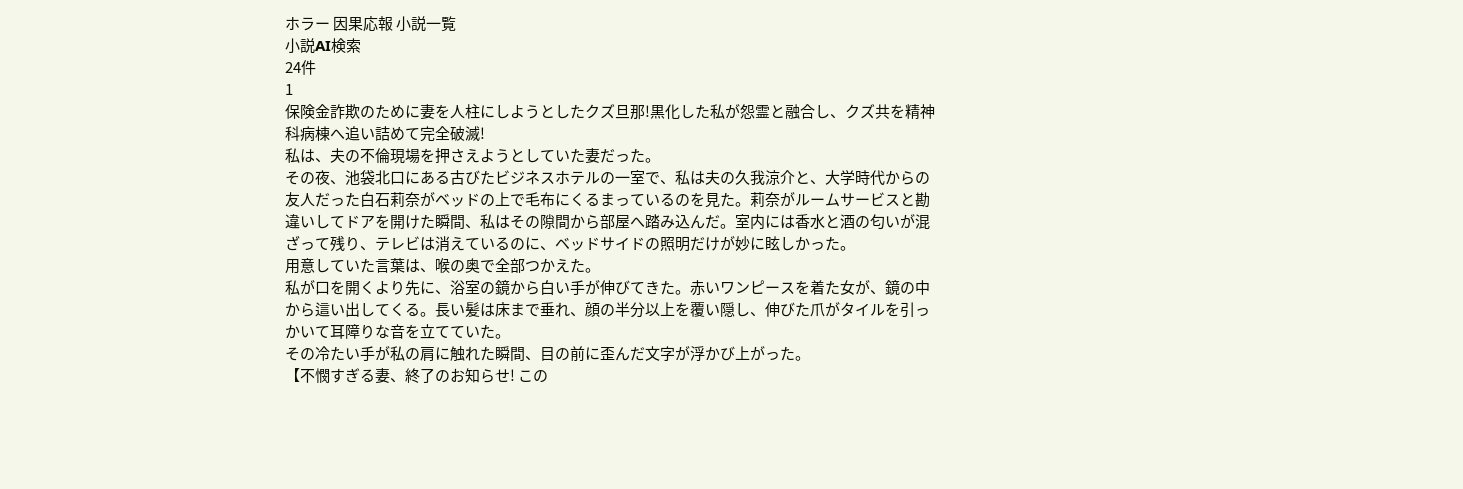ホラー 因果応報 小説一覧
小説AI検索
24件
1
保険金詐欺のために妻を人柱にしようとしたクズ旦那!黒化した私が怨霊と融合し、クズ共を精神科病棟へ追い詰めて完全破滅!
私は、夫の不倫現場を押さえようとしていた妻だった。
その夜、池袋北口にある古びたビジネスホテルの一室で、私は夫の久我涼介と、大学時代からの友人だった白石莉奈がベッドの上で毛布にくるまっているのを見た。莉奈がルームサービスと勘違いしてドアを開けた瞬間、私はその隙間から部屋へ踏み込んだ。室内には香水と酒の匂いが混ざって残り、テレビは消えているのに、ベッドサイドの照明だけが妙に眩しかった。
用意していた言葉は、喉の奥で全部つかえた。
私が口を開くより先に、浴室の鏡から白い手が伸びてきた。赤いワンピースを着た女が、鏡の中から這い出してくる。長い髪は床まで垂れ、顔の半分以上を覆い隠し、伸びた爪がタイルを引っかいて耳障りな音を立てていた。
その冷たい手が私の肩に触れた瞬間、目の前に歪んだ文字が浮かび上がった。
【不憫すぎる妻、終了のお知らせ! この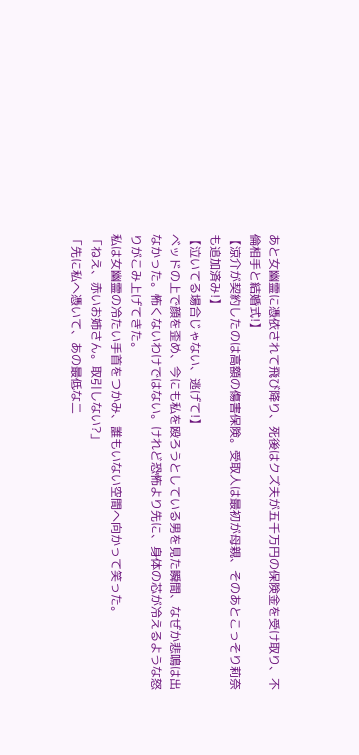あと女幽霊に憑依されて飛び降り、死後はクズ夫が五千万円の保険金を受け取り、不倫相手と結婚式!】
【涼介が契約したのは高額の傷害保険。受取人は最初が母親、そのあとこっそり莉奈も追加済み!】
【泣いてる場合じゃない、逃げて!】
ベッドの上で顔を歪め、今にも私を殴ろうとしている男を見た瞬間、なぜか悲鳴は出なかった。怖くないわけではない。けれど恐怖より先に、身体の芯が冷えるような怒りがこみ上げてきた。
私は女幽霊の冷たい手首をつかみ、誰もいない空間へ向かって笑った。
「ねえ、赤いお姉さん。取引しない?」
「先に私へ憑いて、あの最低な二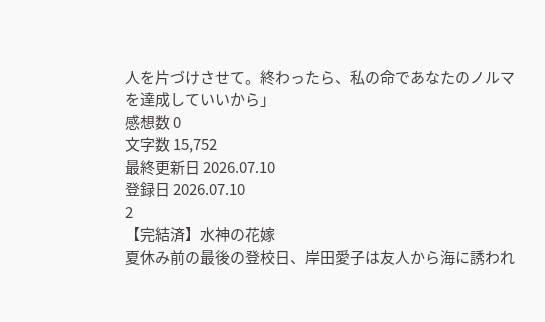人を片づけさせて。終わったら、私の命であなたのノルマを達成していいから」
感想数 0
文字数 15,752
最終更新日 2026.07.10
登録日 2026.07.10
2
【完結済】水神の花嫁
夏休み前の最後の登校日、岸田愛子は友人から海に誘われ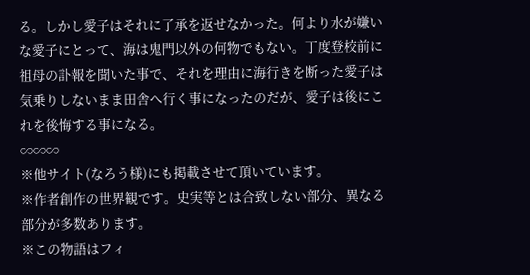る。しかし愛子はそれに了承を返せなかった。何より水が嫌いな愛子にとって、海は鬼門以外の何物でもない。丁度登校前に祖母の訃報を聞いた事で、それを理由に海行きを断った愛子は気乗りしないまま田舎へ行く事になったのだが、愛子は後にこれを後悔する事になる。
∽∽∽
※他サイト(なろう様)にも掲載させて頂いています。
※作者創作の世界観です。史実等とは合致しない部分、異なる部分が多数あります。
※この物語はフィ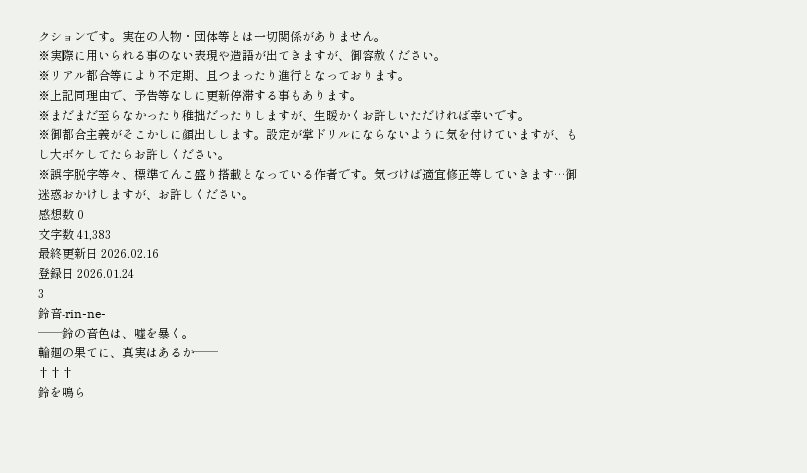クションです。実在の人物・団体等とは一切関係がありません。
※実際に用いられる事のない表現や造語が出てきますが、御容赦ください。
※リアル都合等により不定期、且つまったり進行となっております。
※上記同理由で、予告等なしに更新停滞する事もあります。
※まだまだ至らなかったり稚拙だったりしますが、生暖かくお許しいただければ幸いです。
※御都合主義がそこかしに顔出しします。設定が掌ドリルにならないように気を付けていますが、もし大ボケしてたらお許しください。
※誤字脱字等々、標準てんこ盛り搭載となっている作者です。気づけば適宜修正等していきます…御迷惑おかけしますが、お許しください。
感想数 0
文字数 41,383
最終更新日 2026.02.16
登録日 2026.01.24
3
鈴音-rin-ne-
──鈴の音色は、嘘を暴く。
輪廻の果てに、真実はあるか──
†††
鈴を鳴ら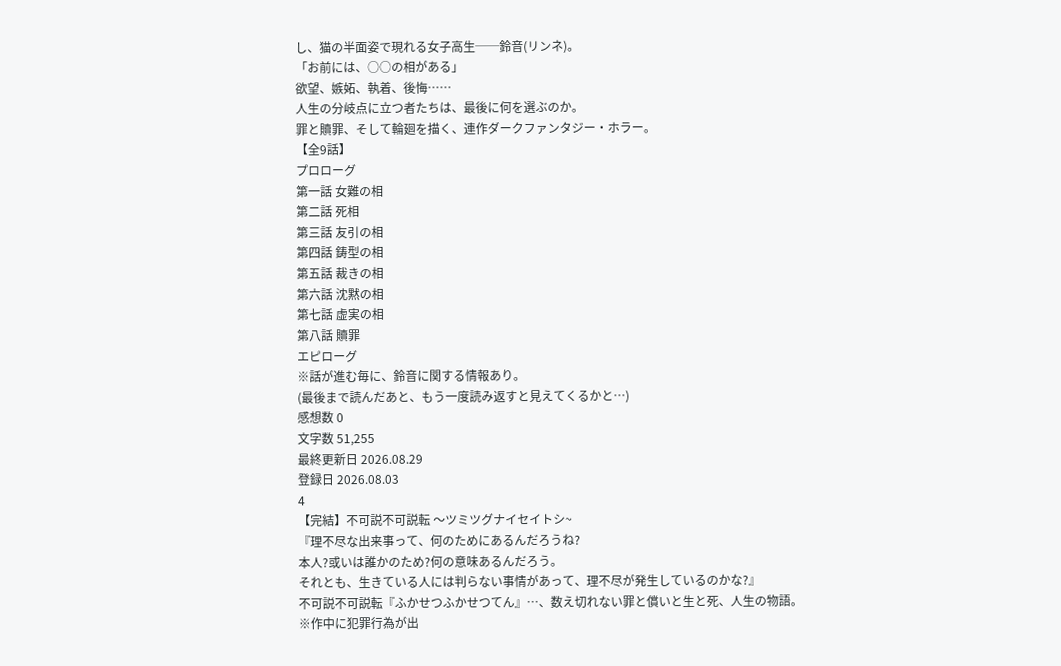し、猫の半面姿で現れる女子高生──鈴音(リンネ)。
「お前には、○○の相がある」
欲望、嫉妬、執着、後悔……
人生の分岐点に立つ者たちは、最後に何を選ぶのか。
罪と贖罪、そして輪廻を描く、連作ダークファンタジー・ホラー。
【全9話】
プロローグ
第一話 女難の相
第二話 死相
第三話 友引の相
第四話 鋳型の相
第五話 裁きの相
第六話 沈黙の相
第七話 虚実の相
第八話 贖罪
エピローグ
※話が進む毎に、鈴音に関する情報あり。
(最後まで読んだあと、もう一度読み返すと見えてくるかと…)
感想数 0
文字数 51,255
最終更新日 2026.08.29
登録日 2026.08.03
4
【完結】不可説不可説転 〜ツミツグナイセイトシ~
『理不尽な出来事って、何のためにあるんだろうね?
本人?或いは誰かのため?何の意味あるんだろう。
それとも、生きている人には判らない事情があって、理不尽が発生しているのかな?』
不可説不可説転『ふかせつふかせつてん』…、数え切れない罪と償いと生と死、人生の物語。
※作中に犯罪行為が出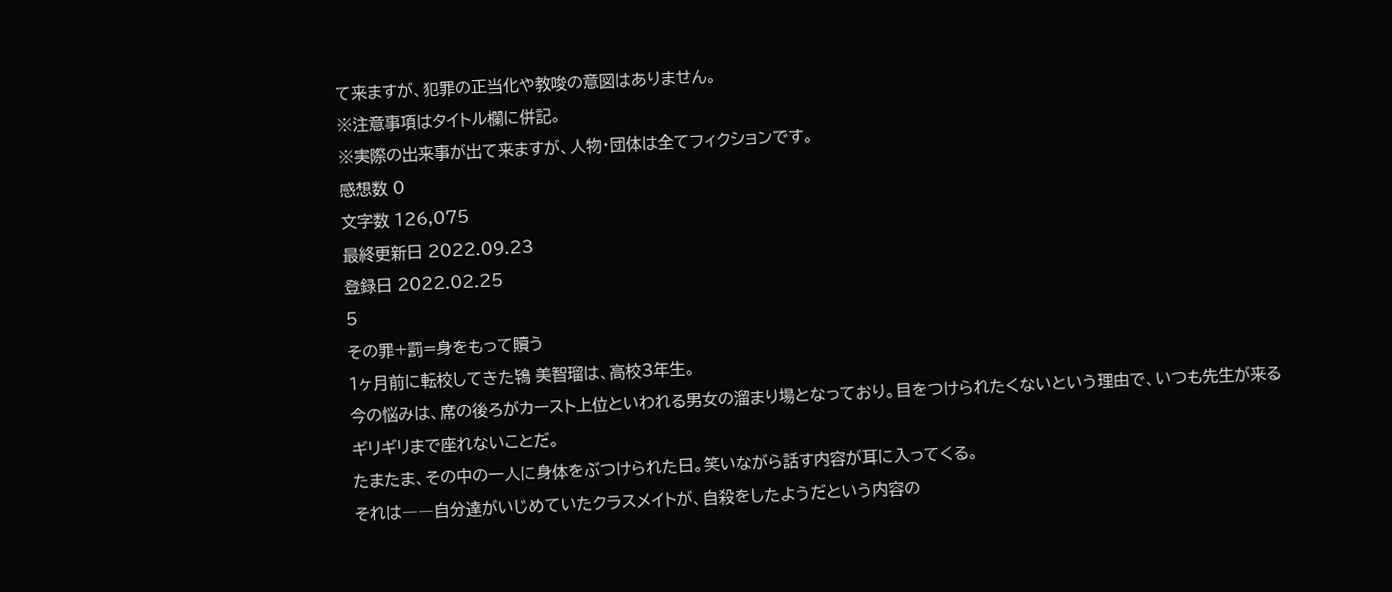て来ますが、犯罪の正当化や教唆の意図はありません。
※注意事項はタイトル欄に併記。
※実際の出来事が出て来ますが、人物・団体は全てフィクションです。
感想数 0
文字数 126,075
最終更新日 2022.09.23
登録日 2022.02.25
5
その罪+罰=身をもって贖う
1ヶ月前に転校してきた鴇 美智瑠は、高校3年生。
今の悩みは、席の後ろがカースト上位といわれる男女の溜まり場となっており。目をつけられたくないという理由で、いつも先生が来るギリギリまで座れないことだ。
たまたま、その中の一人に身体をぶつけられた日。笑いながら話す内容が耳に入ってくる。
それは――自分達がいじめていたクラスメイトが、自殺をしたようだという内容の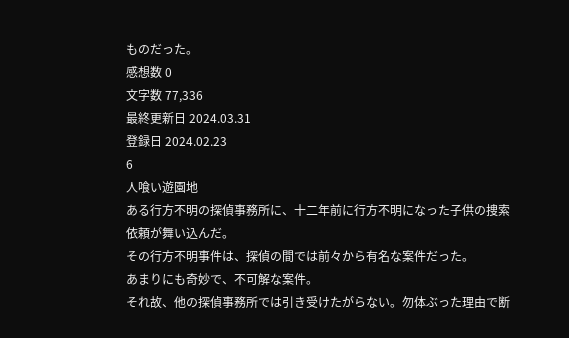ものだった。
感想数 0
文字数 77,336
最終更新日 2024.03.31
登録日 2024.02.23
6
人喰い遊園地
ある行方不明の探偵事務所に、十二年前に行方不明になった子供の捜索依頼が舞い込んだ。
その行方不明事件は、探偵の間では前々から有名な案件だった。
あまりにも奇妙で、不可解な案件。
それ故、他の探偵事務所では引き受けたがらない。勿体ぶった理由で断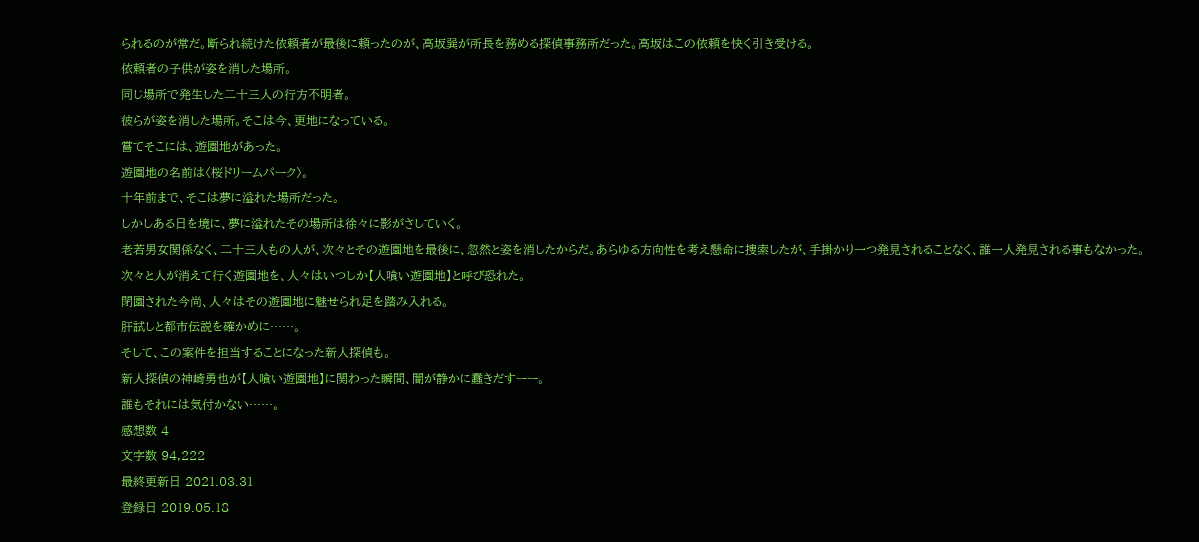られるのが常だ。断られ続けた依頼者が最後に頼ったのが、高坂巽が所長を務める探偵事務所だった。高坂はこの依頼を快く引き受ける。
依頼者の子供が姿を消した場所。
同じ場所で発生した二十三人の行方不明者。
彼らが姿を消した場所。そこは今、更地になっている。
嘗てそこには、遊園地があった。
遊園地の名前は〈桜ドリームパーク〉。
十年前まで、そこは夢に溢れた場所だった。
しかしある日を境に、夢に溢れたその場所は徐々に影がさしていく。
老若男女関係なく、二十三人もの人が、次々とその遊園地を最後に、忽然と姿を消したからだ。あらゆる方向性を考え懸命に捜索したが、手掛かり一つ発見されることなく、誰一人発見される事もなかった。
次々と人が消えて行く遊園地を、人々はいつしか【人喰い遊園地】と呼び恐れた。
閉園された今尚、人々はその遊園地に魅せられ足を踏み入れる。
肝試しと都市伝説を確かめに……。
そして、この案件を担当することになった新人探偵も。
新人探偵の神崎勇也が【人喰い遊園地】に関わった瞬間、闇が静かに蠢きだすーー。
誰もそれには気付かない……。
感想数 4
文字数 94,222
最終更新日 2021.03.31
登録日 2019.05.18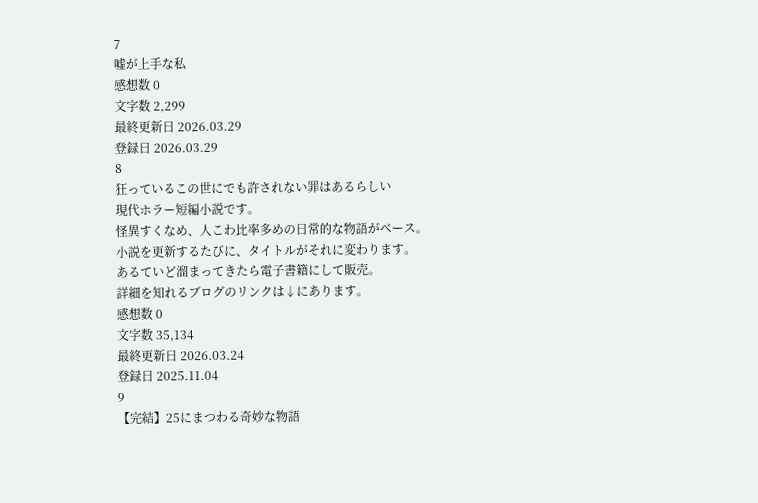7
嘘が上手な私
感想数 0
文字数 2,299
最終更新日 2026.03.29
登録日 2026.03.29
8
狂っているこの世にでも許されない罪はあるらしい
現代ホラー短編小説です。
怪異すくなめ、人こわ比率多めの日常的な物語がベース。
小説を更新するたびに、タイトルがそれに変わります。
あるていど溜まってきたら電子書籍にして販売。
詳細を知れるブログのリンクは↓にあります。
感想数 0
文字数 35,134
最終更新日 2026.03.24
登録日 2025.11.04
9
【完結】25にまつわる奇妙な物語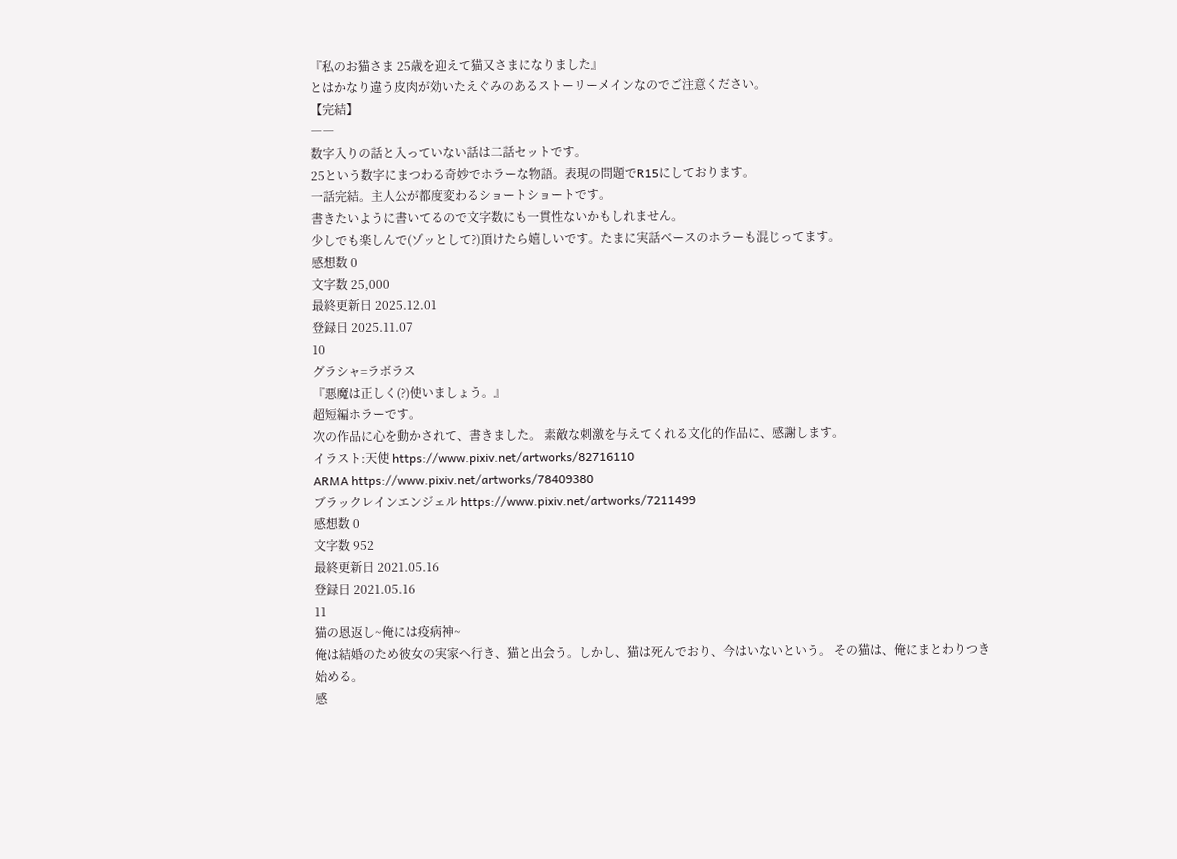『私のお猫さま 25歳を迎えて猫又さまになりました』
とはかなり違う皮肉が効いたえぐみのあるストーリーメインなのでご注意ください。
【完結】
――
数字入りの話と入っていない話は二話セットです。
25という数字にまつわる奇妙でホラーな物語。表現の問題でR15にしております。
一話完結。主人公が都度変わるショートショートです。
書きたいように書いてるので文字数にも一貫性ないかもしれません。
少しでも楽しんで(ゾッとして?)頂けたら嬉しいです。たまに実話ベースのホラーも混じってます。
感想数 0
文字数 25,000
最終更新日 2025.12.01
登録日 2025.11.07
10
グラシャ=ラボラス
『悪魔は正しく(?)使いましょう。』
超短編ホラーです。
次の作品に心を動かされて、書きました。 素敵な刺激を与えてくれる文化的作品に、感謝します。
イラスト:天使 https://www.pixiv.net/artworks/82716110
ARMA https://www.pixiv.net/artworks/78409380
ブラックレインエンジェル https://www.pixiv.net/artworks/7211499
感想数 0
文字数 952
最終更新日 2021.05.16
登録日 2021.05.16
11
猫の恩返し~俺には疫病神~
俺は結婚のため彼女の実家へ行き、猫と出会う。しかし、猫は死んでおり、今はいないという。 その猫は、俺にまとわりつき始める。
感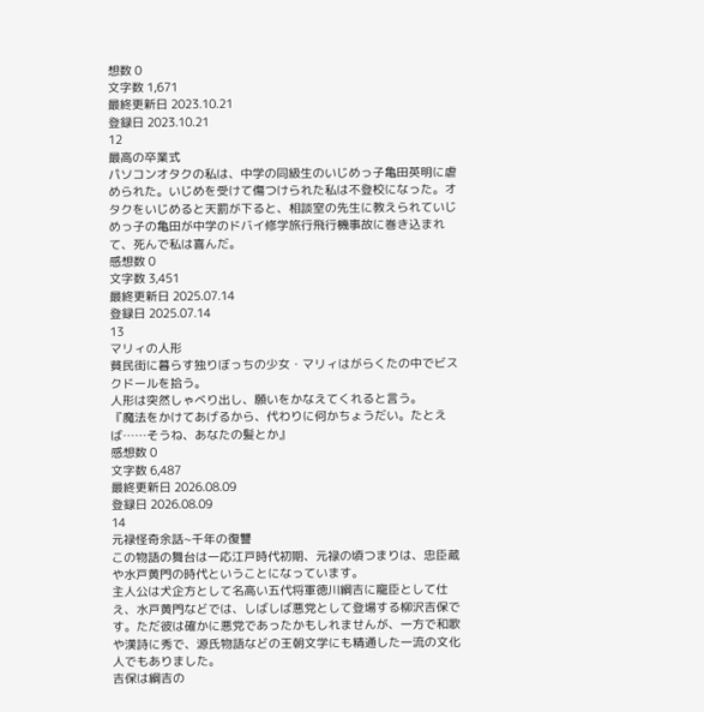想数 0
文字数 1,671
最終更新日 2023.10.21
登録日 2023.10.21
12
最高の卒業式
パソコンオタクの私は、中学の同級生のいじめっ子亀田英明に虐められた。いじめを受けて傷つけられた私は不登校になった。オタクをいじめると天罰が下ると、相談室の先生に教えられていじめっ子の亀田が中学のドバイ修学旅行飛行機事故に巻き込まれて、死んで私は喜んだ。
感想数 0
文字数 3,451
最終更新日 2025.07.14
登録日 2025.07.14
13
マリィの人形
貧民街に暮らす独りぼっちの少女・マリィはがらくたの中でビスクドールを拾う。
人形は突然しゃべり出し、願いをかなえてくれると言う。
『魔法をかけてあげるから、代わりに何かちょうだい。たとえば……そうね、あなたの髪とか』
感想数 0
文字数 6,487
最終更新日 2026.08.09
登録日 2026.08.09
14
元禄怪奇余話~千年の復讐
この物語の舞台は一応江戸時代初期、元禄の頃つまりは、忠臣蔵や水戸黄門の時代ということになっています。
主人公は犬企方として名高い五代将軍徳川綱吉に寵臣として仕え、水戸黄門などでは、しばしば悪党として登場する柳沢吉保です。ただ彼は確かに悪党であったかもしれませんが、一方で和歌や漢詩に秀で、源氏物語などの王朝文学にも精通した一流の文化人でもありました。
吉保は綱吉の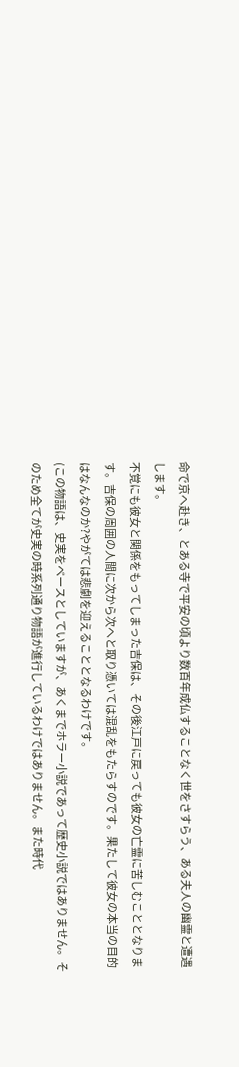命で京へ赴き、とある寺で平安の頃より数百年成仏することなく世をさすらう、ある夫人の幽霊と遭遇します。
不覚にも彼女と関係をもってしまった吉保は、その後江戸に戻っても彼女の亡霊に苦しむこととなります。吉保の周囲の人間に次から次へと取り憑いては混乱をもたらすのです。果たして彼女の本当の目的はなんなのか?やがては悲劇を迎えることとなるわけです。
(この物語は、史実をベースとしていますが、あくまでホラー小説であって歴史小説ではありません。そのため全てが史実の時系列通り物語が進行しているわけではありません。また時代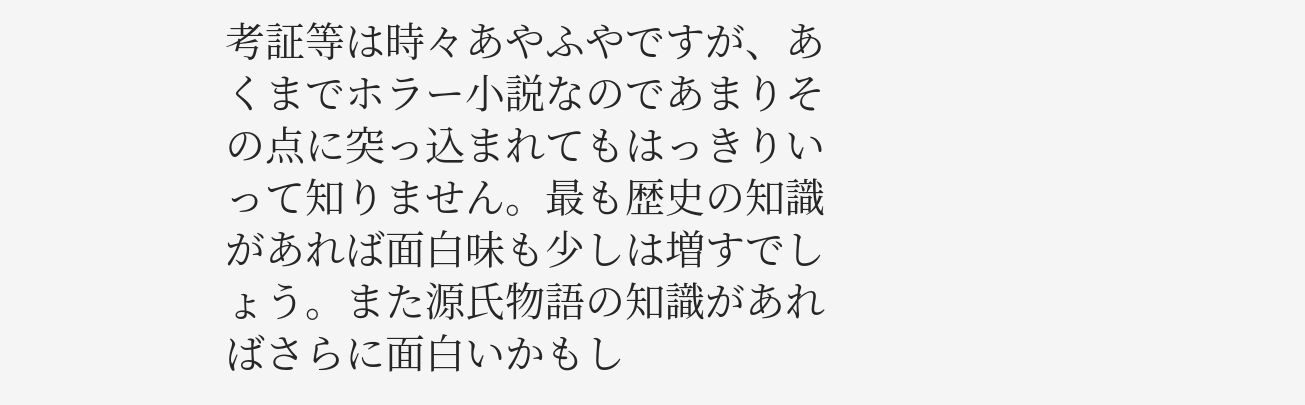考証等は時々あやふやですが、あくまでホラー小説なのであまりその点に突っ込まれてもはっきりいって知りません。最も歴史の知識があれば面白味も少しは増すでしょう。また源氏物語の知識があればさらに面白いかもし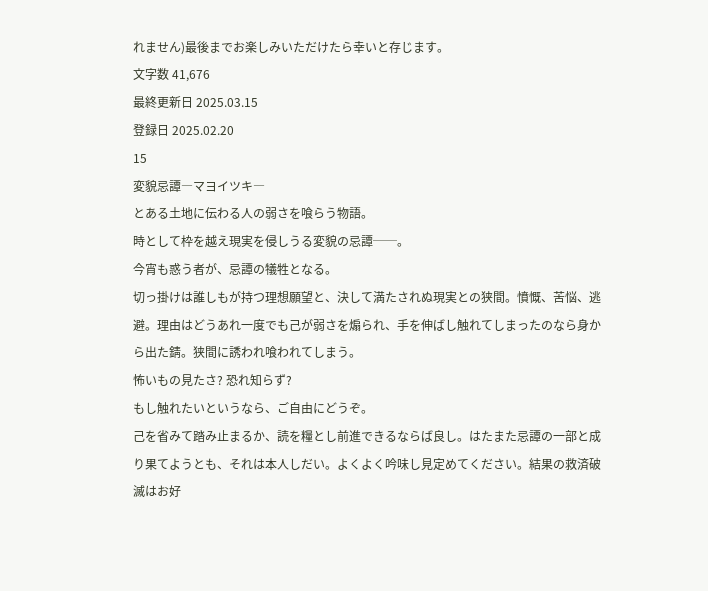れません)最後までお楽しみいただけたら幸いと存じます。
文字数 41,676
最終更新日 2025.03.15
登録日 2025.02.20
15
変貌忌譚―マヨイツキ―
とある土地に伝わる人の弱さを喰らう物語。
時として枠を越え現実を侵しうる変貌の忌譚──。
今宵も惑う者が、忌譚の犠牲となる。
切っ掛けは誰しもが持つ理想願望と、決して満たされぬ現実との狭間。憤慨、苦悩、逃避。理由はどうあれ一度でも己が弱さを煽られ、手を伸ばし触れてしまったのなら身から出た錆。狭間に誘われ喰われてしまう。
怖いもの見たさ? 恐れ知らず?
もし触れたいというなら、ご自由にどうぞ。
己を省みて踏み止まるか、読を糧とし前進できるならば良し。はたまた忌譚の一部と成り果てようとも、それは本人しだい。よくよく吟味し見定めてください。結果の救済破滅はお好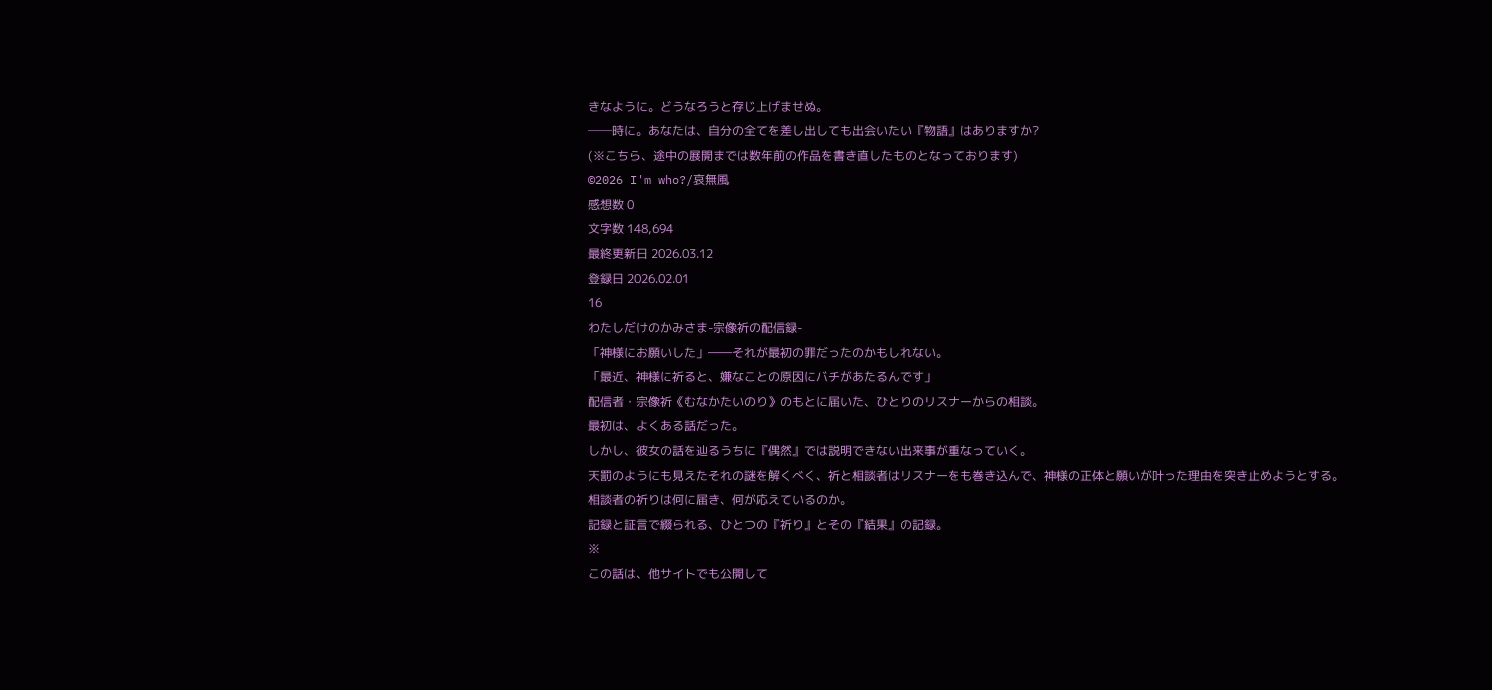きなように。どうなろうと存じ上げませぬ。
──時に。あなたは、自分の全てを差し出しても出会いたい『物語』はありますか?
(※こちら、途中の展開までは数年前の作品を書き直したものとなっております)
©2026 I'm who?/哀無風
感想数 0
文字数 148,694
最終更新日 2026.03.12
登録日 2026.02.01
16
わたしだけのかみさま-宗像祈の配信録-
「神様にお願いした」――それが最初の罪だったのかもしれない。
「最近、神様に祈ると、嫌なことの原因にバチがあたるんです」
配信者・宗像祈《むなかたいのり》のもとに届いた、ひとりのリスナーからの相談。
最初は、よくある話だった。
しかし、彼女の話を辿るうちに『偶然』では説明できない出来事が重なっていく。
天罰のようにも見えたそれの謎を解くべく、祈と相談者はリスナーをも巻き込んで、神様の正体と願いが叶った理由を突き止めようとする。
相談者の祈りは何に届き、何が応えているのか。
記録と証言で綴られる、ひとつの『祈り』とその『結果』の記録。
※
この話は、他サイトでも公開して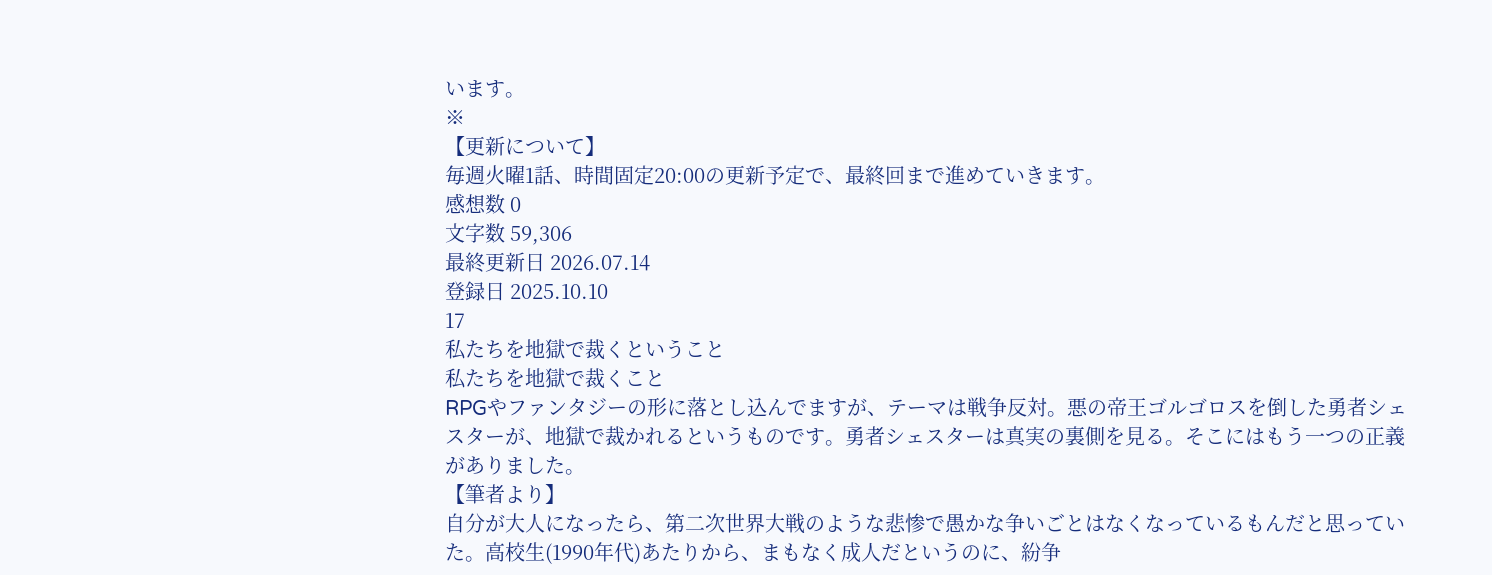います。
※
【更新について】
毎週火曜1話、時間固定20:00の更新予定で、最終回まで進めていきます。
感想数 0
文字数 59,306
最終更新日 2026.07.14
登録日 2025.10.10
17
私たちを地獄で裁くということ
私たちを地獄で裁くこと
RPGやファンタジーの形に落とし込んでますが、テーマは戦争反対。悪の帝王ゴルゴロスを倒した勇者シェスターが、地獄で裁かれるというものです。勇者シェスターは真実の裏側を見る。そこにはもう一つの正義がありました。
【筆者より】
自分が大人になったら、第二次世界大戦のような悲惨で愚かな争いごとはなくなっているもんだと思っていた。高校生(1990年代)あたりから、まもなく成人だというのに、紛争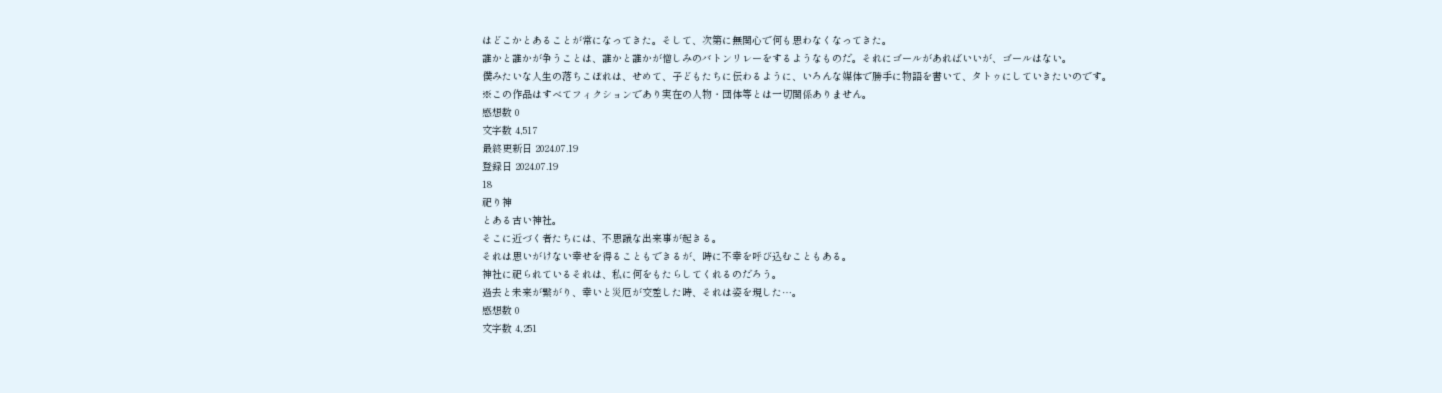はどこかとあることが常になってきた。そして、次第に無関心で何も思わなくなってきた。
誰かと誰かが争うことは、誰かと誰かが憎しみのバトンリレーをするようなものだ。それにゴールがあればいいが、ゴールはない。
僕みたいな人生の落ちこぼれは、せめて、子どもたちに伝わるように、いろんな媒体で勝手に物語を書いて、タトゥにしていきたいのです。
※この作品はすべてフィクションであり実在の人物・団体等とは一切関係ありません。
感想数 0
文字数 4,517
最終更新日 2024.07.19
登録日 2024.07.19
18
祀り神
とある古い神社。
そこに近づく者たちには、不思議な出来事が起きる。
それは思いがけない幸せを得ることもできるが、時に不幸を呼び込むこともある。
神社に祀られているそれは、私に何をもたらしてくれるのだろう。
過去と未来が繋がり、幸いと災厄が交差した時、それは姿を現した…。
感想数 0
文字数 4,251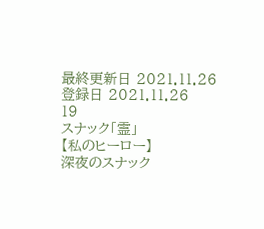最終更新日 2021.11.26
登録日 2021.11.26
19
スナック「霊」
【私のヒーロー】
深夜のスナック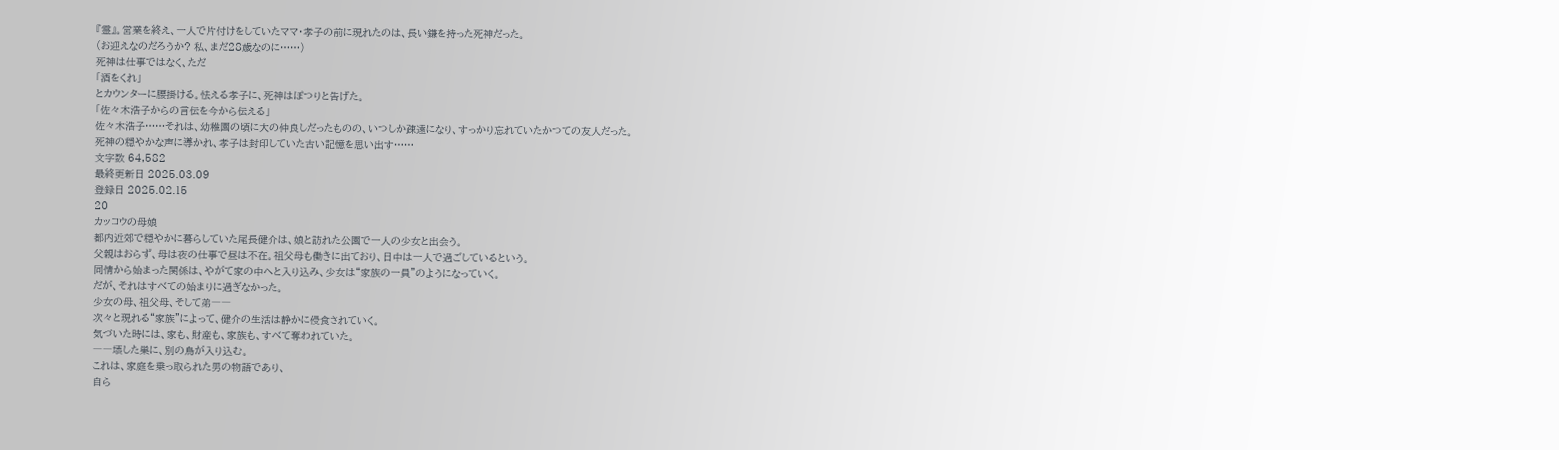『霊』。営業を終え、一人で片付けをしていたママ・孝子の前に現れたのは、長い鎌を持った死神だった。
(お迎えなのだろうか? 私、まだ28歳なのに……)
死神は仕事ではなく、ただ
「酒をくれ」
とカウンターに腰掛ける。怯える孝子に、死神はぽつりと告げた。
「佐々木浩子からの言伝を今から伝える」
佐々木浩子……それは、幼稚園の頃に大の仲良しだったものの、いつしか疎遠になり、すっかり忘れていたかつての友人だった。
死神の穏やかな声に導かれ、孝子は封印していた古い記憶を思い出す……
文字数 64,582
最終更新日 2025.03.09
登録日 2025.02.15
20
カッコウの母娘
都内近郊で穏やかに暮らしていた尾長健介は、娘と訪れた公園で一人の少女と出会う。
父親はおらず、母は夜の仕事で昼は不在。祖父母も働きに出ており、日中は一人で過ごしているという。
同情から始まった関係は、やがて家の中へと入り込み、少女は“家族の一員”のようになっていく。
だが、それはすべての始まりに過ぎなかった。
少女の母、祖父母、そして弟――
次々と現れる“家族”によって、健介の生活は静かに侵食されていく。
気づいた時には、家も、財産も、家族も、すべて奪われていた。
――壊した巣に、別の鳥が入り込む。
これは、家庭を乗っ取られた男の物語であり、
自ら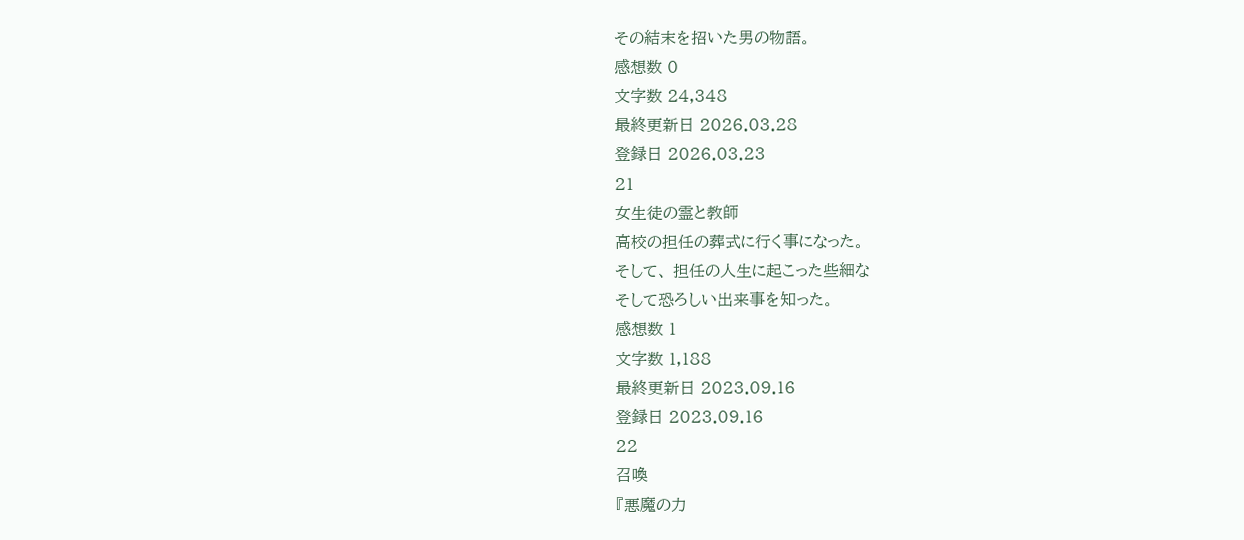その結末を招いた男の物語。
感想数 0
文字数 24,348
最終更新日 2026.03.28
登録日 2026.03.23
21
女生徒の霊と教師
高校の担任の葬式に行く事になった。
そして、 担任の人生に起こった些細な
そして恐ろしい出来事を知った。
感想数 1
文字数 1,188
最終更新日 2023.09.16
登録日 2023.09.16
22
召喚
『悪魔の力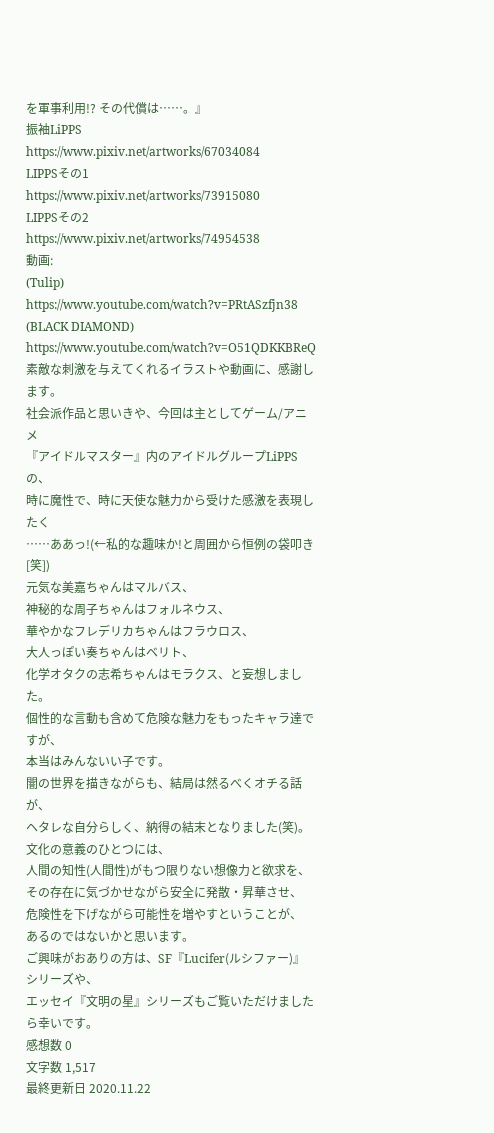を軍事利用!? その代償は……。』
振袖LiPPS https://www.pixiv.net/artworks/67034084
LIPPSその1 https://www.pixiv.net/artworks/73915080
LIPPSその2 https://www.pixiv.net/artworks/74954538
動画:
(Tulip) https://www.youtube.com/watch?v=PRtASzfjn38
(BLACK DIAMOND) https://www.youtube.com/watch?v=O51QDKKBReQ
素敵な刺激を与えてくれるイラストや動画に、感謝します。
社会派作品と思いきや、今回は主としてゲーム/アニメ
『アイドルマスター』内のアイドルグループLiPPSの、
時に魔性で、時に天使な魅力から受けた感激を表現したく
……ああっ!(←私的な趣味か!と周囲から恒例の袋叩き[笑])
元気な美嘉ちゃんはマルバス、
神秘的な周子ちゃんはフォルネウス、
華やかなフレデリカちゃんはフラウロス、
大人っぽい奏ちゃんはベリト、
化学オタクの志希ちゃんはモラクス、と妄想しました。
個性的な言動も含めて危険な魅力をもったキャラ達ですが、
本当はみんないい子です。
闇の世界を描きながらも、結局は然るべくオチる話が、
ヘタレな自分らしく、納得の結末となりました(笑)。
文化の意義のひとつには、
人間の知性(人間性)がもつ限りない想像力と欲求を、
その存在に気づかせながら安全に発散・昇華させ、
危険性を下げながら可能性を増やすということが、
あるのではないかと思います。
ご興味がおありの方は、SF『Lucifer(ルシファー)』シリーズや、
エッセイ『文明の星』シリーズもご覧いただけましたら幸いです。
感想数 0
文字数 1,517
最終更新日 2020.11.22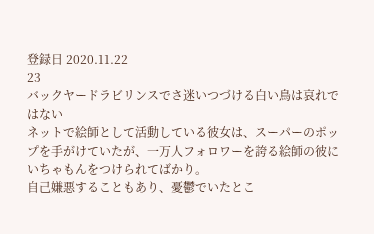登録日 2020.11.22
23
バックヤードラビリンスでさ迷いつづける白い鳥は哀れではない
ネットで絵師として活動している彼女は、スーパーのポップを手がけていたが、一万人フォロワーを誇る絵師の彼にいちゃもんをつけられてばかり。
自己嫌悪することもあり、憂鬱でいたとこ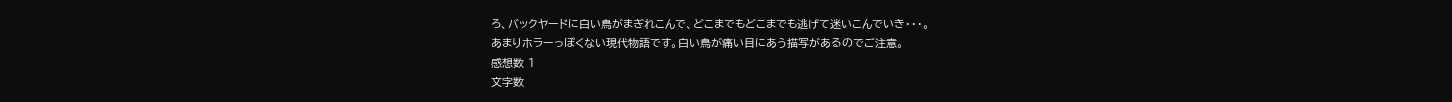ろ、バックヤードに白い鳥がまぎれこんで、どこまでもどこまでも逃げて迷いこんでいき・・・。
あまりホラーっぽくない現代物語です。白い鳥が痛い目にあう描写があるのでご注意。
感想数 1
文字数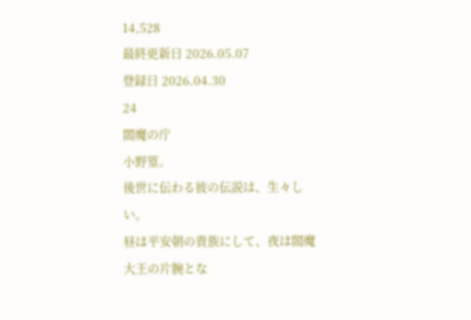14,528
最終更新日 2026.05.07
登録日 2026.04.30
24
閻魔の庁
小野篁。
後世に伝わる彼の伝説は、生々しい。
昼は平安朝の貴族にして、夜は閻魔大王の片腕とな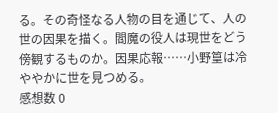る。その奇怪なる人物の目を通じて、人の世の因果を描く。閻魔の役人は現世をどう傍観するものか。因果応報……小野篁は冷ややかに世を見つめる。
感想数 0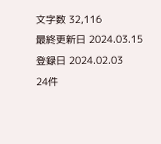文字数 32,116
最終更新日 2024.03.15
登録日 2024.02.03
24件